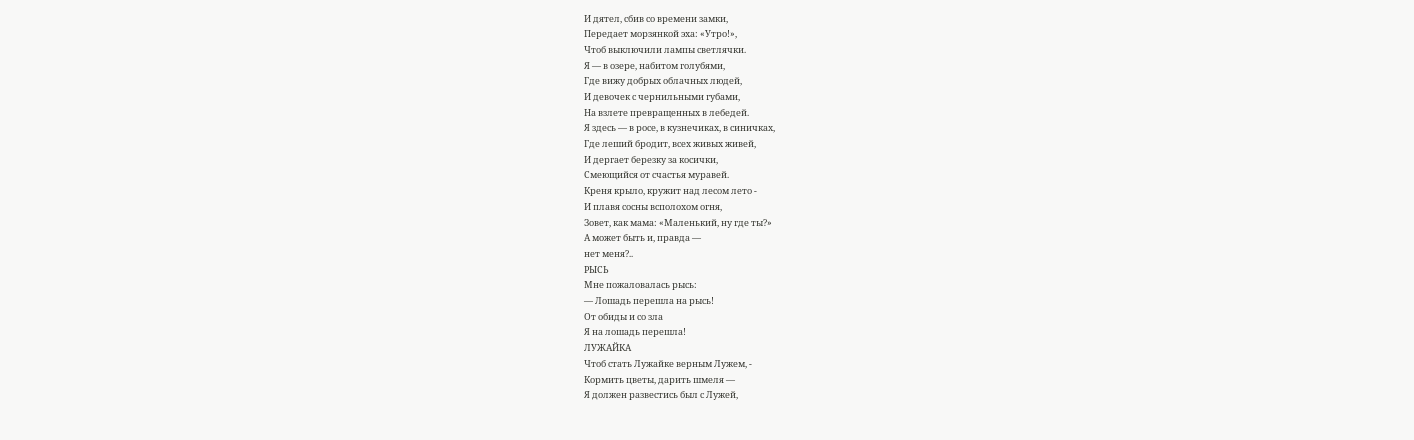И дятел, сбив со времени замки,
Передает морзянкой эха: «Утро!»,
Чтоб выключили лампы светлячки.
Я — в озере, набитом голубями,
Где вижу добрых облачных людей,
И девочек с чернильными губами,
На взлете превращенных в лебедей.
Я здесь — в росе, в кузнечиках, в синичках,
Где леший бродит, всех живых живей,
И дергает березку за косички,
Смеющийся от счастья муравей.
Креня крыло, кружит над лесом лето -
И плавя сосны всполохом огня,
Зовет, как мама: «Маленький, ну где ты?»
А может быть и, правда —
нет меня?..
РЫСЬ
Мне пожаловалась рысь:
— Лошадь перешла на рысь!
От обиды и со зла
Я на лошадь перешла!
ЛУЖАЙКА
Чтоб стать Лужайке верным Лужем, -
Кормить цветы, дарить шмеля —
Я должен развестись был с Лужей,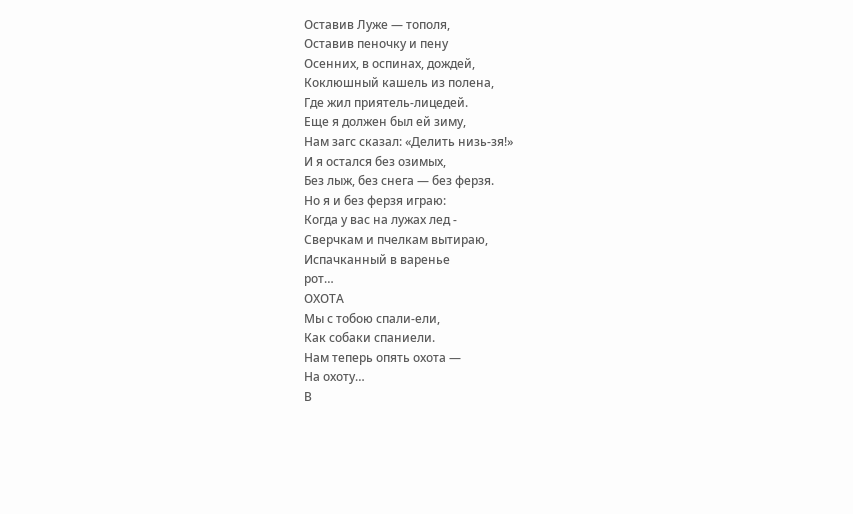Оставив Луже — тополя,
Оставив пеночку и пену
Осенних, в оспинах, дождей,
Коклюшный кашель из полена,
Где жил приятель-лицедей.
Еще я должен был ей зиму,
Нам загс сказал: «Делить низь-зя!»
И я остался без озимых,
Без лыж, без снега — без ферзя.
Но я и без ферзя играю:
Когда у вас на лужах лед -
Сверчкам и пчелкам вытираю,
Испачканный в варенье
рот…
ОХОТА
Мы с тобою спали-ели,
Как собаки спаниели.
Нам теперь опять охота —
На охоту…
В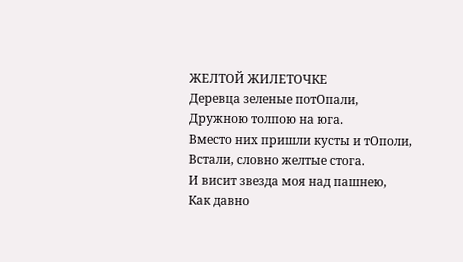ЖЕЛТОЙ ЖИЛЕТОЧКЕ
Деревца зеленые потОпали,
Дружною толпою на юга.
Вместо них пришли кусты и тОполи,
Встали, словно желтые стога.
И висит звезда моя над пашнею,
Как давно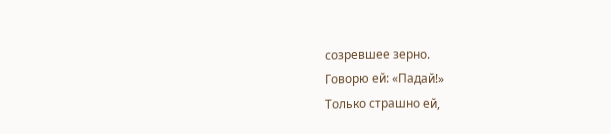созревшее зерно.
Говорю ей: «Падай!»
Только страшно ей,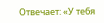Отвечает: «У тебя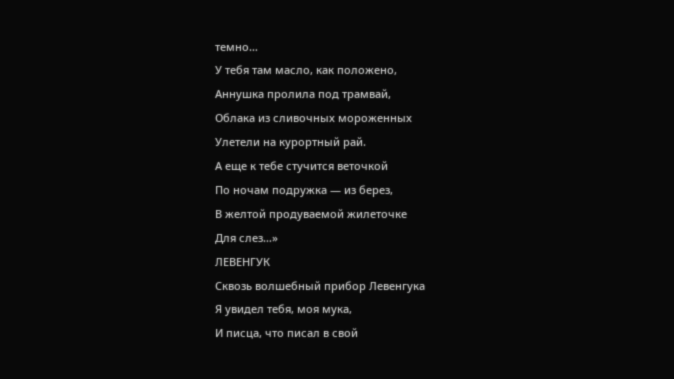темно…
У тебя там масло, как положено,
Аннушка пролила под трамвай,
Облака из сливочных мороженных
Улетели на курортный рай.
А еще к тебе стучится веточкой
По ночам подружка — из берез,
В желтой продуваемой жилеточке
Для слез…»
ЛЕВЕНГУК
Сквозь волшебный прибор Левенгука
Я увидел тебя, моя мука,
И писца, что писал в свой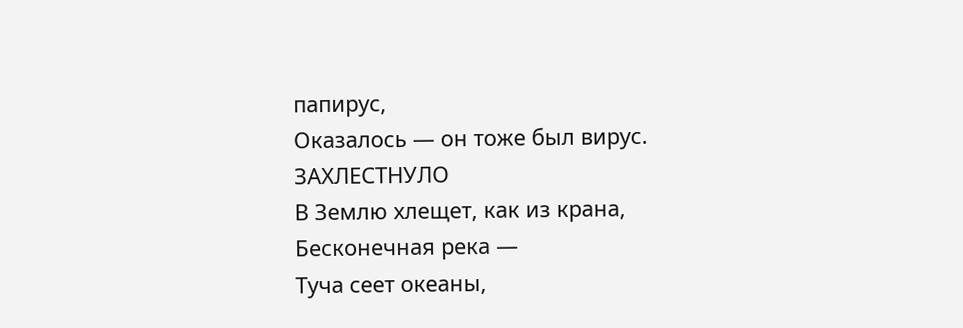папирус,
Оказалось — он тоже был вирус.
ЗАХЛЕСТНУЛО
В Землю хлещет, как из крана,
Бесконечная река —
Туча сеет океаны,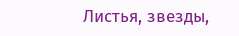Листья, звезды,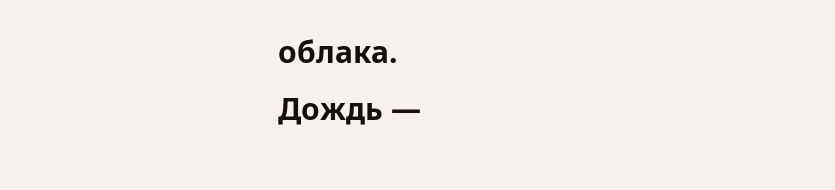облака.
Дождь —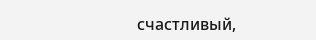счастливый,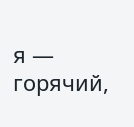я — горячий,